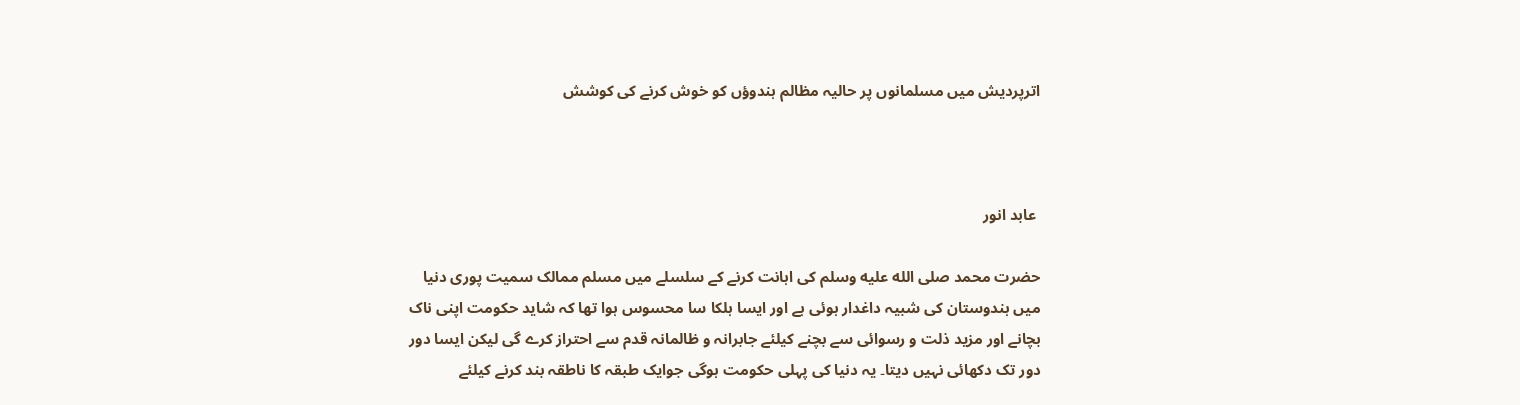اترپردیش میں مسلمانوں پر حالیہ مظالم ہندوؤں کو خوش کرنے کی کوشش



 عابد انور

حضرت محمد صلى الله عليه وسلم کی اہانت کرنے کے سلسلے میں مسلم ممالک سمیت پوری دنیا میں ہندوستان کی شبیہ داغدار ہوئی ہے اور ایسا ہلکا سا محسوس ہوا تھا کہ شاید حکومت اپنی ناک بچانے اور مزید ذلت و رسوائی سے بچنے کیلئے جابرانہ و ظالمانہ قدم سے احتراز کرے گی لیکن ایسا دور دور تک دکھائی نہیں دیتا۔ یہ دنیا کی پہلی حکومت ہوگی جوایک طبقہ کا ناطقہ بند کرنے کیلئے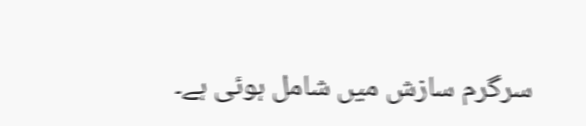سرگرم سازش میں شامل ہوئی ہے۔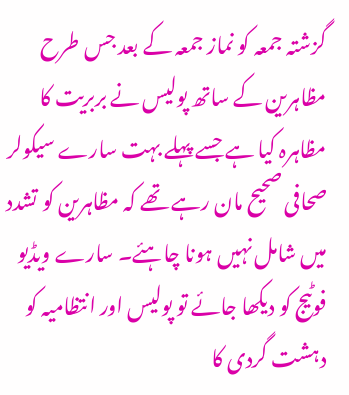گزشتہ جمعہ کو نماز جمعہ کے بعد جس طرح مظاہرین کے ساتھ پولیس نے بربریت کا مظاہرہ کیا ہے جسے پہلے بہت سارے سیکولر صحافی صحیح مان رہے تھے کہ مظاہرین کو تشدد میں شامل نہیں ہونا چاہئے۔ سارے ویڈیو فوٹیج کو دیکھا جائے تو پولیس اور انتظامیہ کو دہشت گردی کا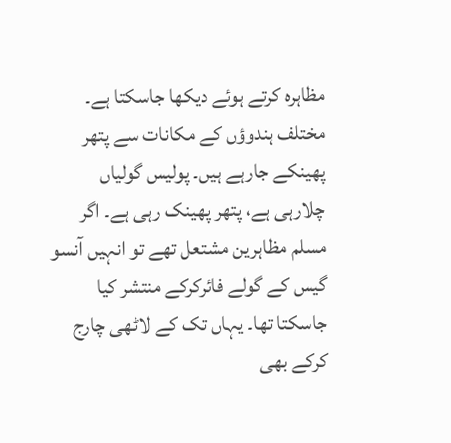مظاہرہ کرتے ہوئے دیکھا جاسکتا ہے۔ مختلف ہندوؤں کے مکانات سے پتھر پھینکے جارہے ہیں۔ پولیس گولیاں چلارہی ہے، پتھر پھینک رہی ہے۔ اگر مسلم مظاہرین مشتعل تھے تو انہیں آنسو گیس کے گولے فائرکرکے منتشر کیا جاسکتا تھا۔ یہاں تک کے لاٹھی چارج کرکے بھی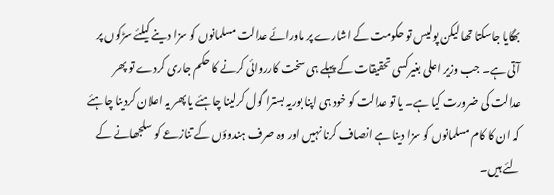بھگایا جاسکتا تھا لیکن پولیس تو حکومت کے اشارے پر ماورائے عدالت مسلمانوں کو سزا دینے کیلئے سڑکوں پر آتی ہے۔ جب وزیر اعلی بغیرکسی تحقیقات کے پہلے ہی سخت کارروائی کرنے کا حکم جاری کردے تو پھر عدالت کی ضرورت کیا ہے۔ یا تو عدالت کو خود ہی اپنا بوریہ بسترا گول کرلینا چاہئے یا پھر یہ اعلان کردینا چاہئے کہ ان کا کام مسلمانوں کو سزا دینا ہے انصاف کرنا نہیں اور وہ صرف ہندوؤں کے تنازعے کو سلجھانے کے لئے ہیں۔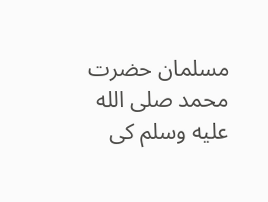مسلمان حضرت محمد صلى الله عليه وسلم کی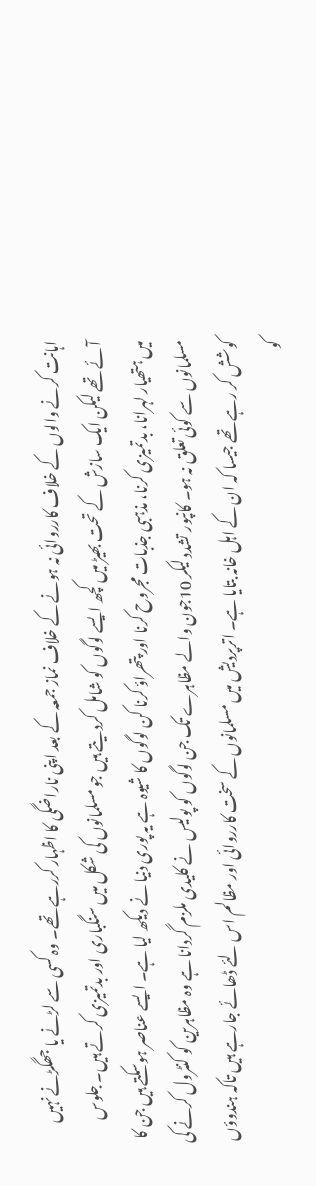اہانت کرنے والوں کے خلاف کارروائی نہ ہونے کے خلاف نماز جمعہ کے بعد اپنی ناراضگی کا اظہار کررہے تھے۔ وہ کسی سے لڑنے یا جھگڑنے نہیں آئے تھے لیکن ایک سازش کے تحت بھیڑ میں کچھ ایسے لوگوں کو شامل کردیتے ہیں جو مسلمانوں کی شکل میں سنگباری اور بدتمیزی کرتے ہیں۔ جلوس میں ہتھیار لہرانا، بدتمیزی کرنا، مذہبی جذبات مجروح کرنا اور پتھراؤ کرنا کن لوگوں کا شیوہ ہے یہ پوری دنیا نے دیکھ لیا ہے۔ ایسے عناصر ہوسکتے ہیں جن کا مسلمانوں سے کوئی تعلق نہ ہو۔ کانپور تشدد لیکر 10جون والے مظاہرے تک جن لوگوں کو پولیس نے کلیدی ملزم گردانا ہے وہ مظاہرین کو کنٹرول کرنے کی کوشش کر رہے تھے جیسا کہ ان کے اہل خانہ بتایا ہے۔ اترپردیش میں مسلمانوں کے سخت کارروائی اور مظالم اس لئے ڈھائے جارہے ہیں تاکہ ہندوؤں کو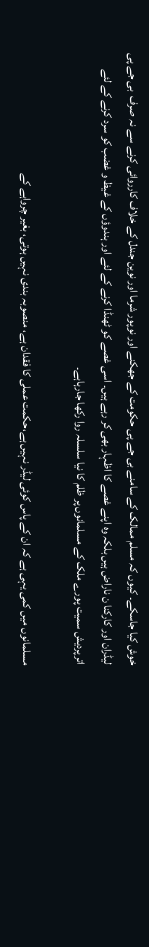خوش کیا جاسکے۔ کیوں کہ مسلم ممالک کے سامنے بی جے پی حکومت کے جھکنے اور نوپور شرما اور نوین جندل کے خلاف کارروائی کرنے سے نہ صرف  بی جے پی لیڈران اور کارکنا ن ناراض ہیں بلکہ وہ اپنے غصے کا اظہار بھی کر رہے ہیں۔ اسی غصے کو ٹھنڈا کرنے کے لئے اور ہندوؤں کے غیظ و غضب کو سرد کرنے کے لئے اترپردیش سمیت پورے ملک کے مسلمانوں پر ظلم کا نیا سلسلہ روا رکھا جارہاہے۔

مسلمانوں میں کمی یہی ہے کہ ان کے پاس کوئی لیڈر نہیں ہے،حکمت عملی کا فقدان ہے، منصوبہ بندی نہیں ہوتی، بغیر چرواہے کے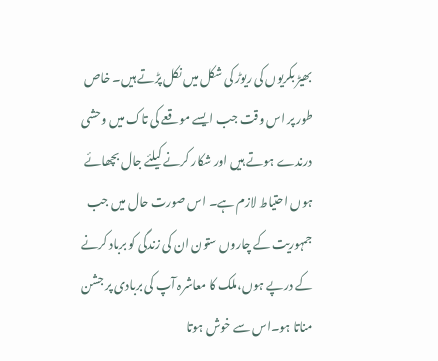بھیڑ بکریوں کی ریوڑ کی شکل میں نکل پڑتے ہیں۔ خاص طور پر اس وقت جب ایسے موقعے کی تاک میں وحشی درندے ہوتے ہیں اور شکار کرنے کیلئے جال بچھائے ہوں احتیاط لازم ہے۔ اس صورت حال میں جب جمہوریت کے چاروں ستون ان کی زندگی کو برباد کرنے کے درپے ہوں،ملک کا معاشرہ آپ کی بربادی پر جشن مناتا ہو۔اس سے خوش ہوتا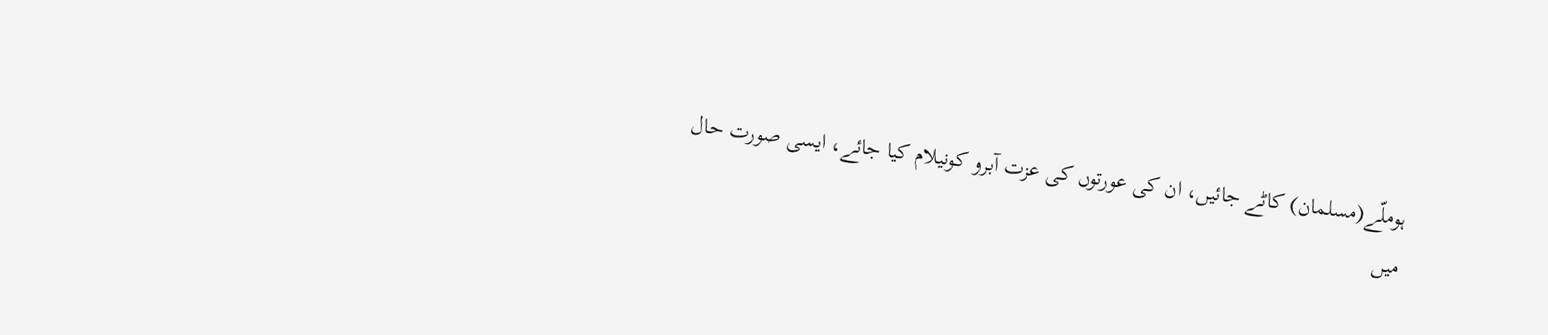ہوملّے(مسلمان) کاٹے جائیں، ان کی عورتوں کی عزت آبرو کونیلام کیا جائے، ایسی صورت حال میں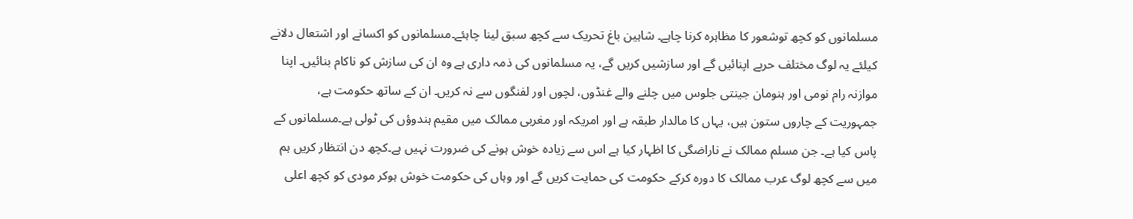مسلمانوں کو کچھ توشعور کا مظاہرہ کرنا چاہے۔ شاہین باغ تحریک سے کچھ سبق لینا چاہئے۔مسلمانوں کو اکسانے اور اشتعال دلانے کیلئے یہ لوگ مختلف حربے اپنائیں گے اور سازشیں کریں گے، یہ مسلمانوں کی ذمہ داری ہے وہ ان کی سازش کو ناکام بنائیں۔ اپنا موازنہ رام نومی اور ہنومان جینتی جلوس میں چلنے والے غنڈوں، لچوں اور لفنگوں سے نہ کریں۔ ان کے ساتھ حکومت ہے، جمہوریت کے چاروں ستون ہیں، یہاں کا مالدار طبقہ ہے اور امریکہ اور مغربی ممالک میں مقیم ہندوؤں کی ٹولی ہے۔مسلمانوں کے پاس کیا ہے۔ جن مسلم ممالک نے ناراضگی کا اظہار کیا ہے اس سے زیادہ خوش ہونے کی ضرورت نہیں ہے۔کچھ دن انتظار کریں ہم میں سے کچھ لوگ عرب ممالک کا دورہ کرکے حکومت کی حمایت کریں گے اور وہاں کی حکومت خوش ہوکر مودی کو کچھ اعلی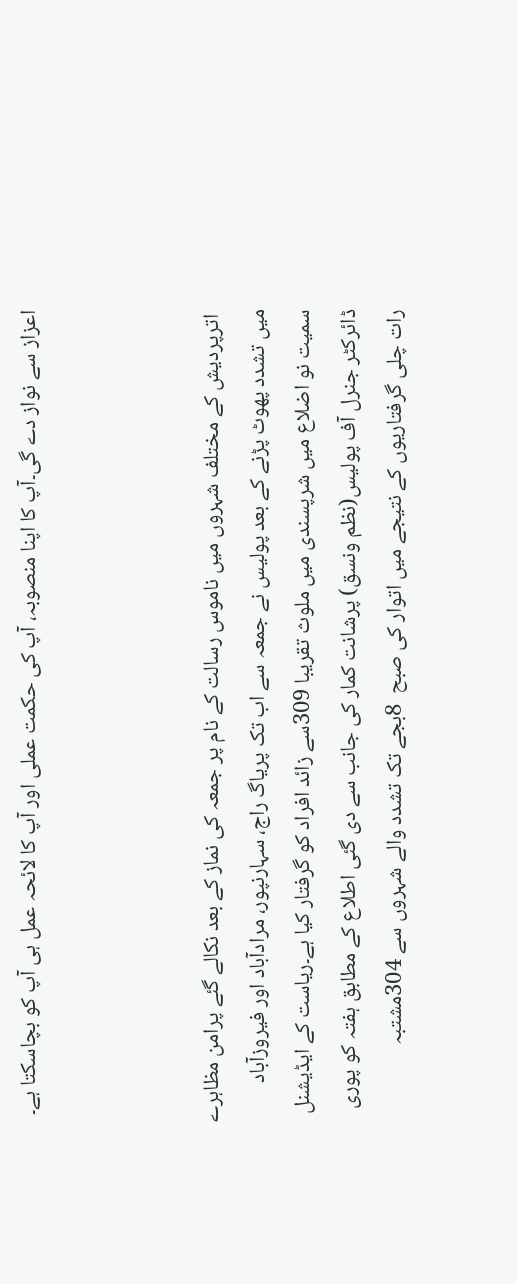اعزاز سے نواز دے گی۔آپ کا اپنا منصوبہ، آپ کی حکمت عملی اور آپ کا لائحہ عمل ہی آپ کو بچاسکتا ہے۔



 اترپردیش کے مختلف شہروں میں ناموس رسالت کے نام پر جمعہ کی نماز کے بعد نکالے گئے پرامن مظاہرے میں تشدد پھوٹ پڑنے کے بعد پولیس نے جمعہ سے اب تک پریاگ راج، سہارنپور، مرادآباد اور فیروزآباد سمیت نو اضلاع میں شرپسندی میں ملوث تقریبا 309سے زائد افراد کو گرفتار کیا ہے۔ریاست کے ایڈیشنل ڈائرکٹر جنرل آف پولیس(نظم ونسق) پرشانت کمار کی جانب سے دی گئی اطلاع کے مطابق ہفتہ کو پوری رات چلی گرفتاریوں کے نتیجے میں اتوار کی صبح  8بجے تک تشدد والے شہروں سے 304مشتبہ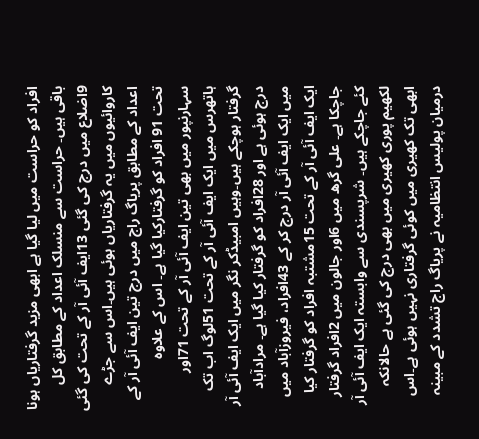افراد کو حراست میں لیا گیا ہے ابھی مزید گرفتاریاں ہونا باقی ہیں۔ حراست سے منسلک اعداد کے مطابق کل 9اضلاع میں درج کی گئی 13ایف آئی آر کے تحت کی گئی کاروائیوں میں یہ گرفتاریاں ہوئی ہیں۔اس سے جڑے اعداد کے مطابق پریاگ راج میں درج تین ایف آئی آر کے تحت 91 افراد کو گرفتارکیا گیا ہے۔ اس کے علاوہ سہارنپور میں بھی تین ایف آئی آر کے تحت 71اور ہاتھرس میں ایک ایف آئی آر کے تحت 51لوگ اب تک گرفتار ہوچکے ہیں۔وہیں امبیڈکر نگر میں ایک ایف آئی آر درج ہوئی ہے اور 28افراد کو گرفتار کیا گیا ہے۔ مرادآباد میں ایک ایف آئی آر درج کر کے 43افراد، فیروزآباد میں ایک ایف آئی آر کے تحت 15مشتبہ افراد کو گرفتار کیا جاچکا ہے۔ علی گرھ میں 6اور جالون میں 2افراد گرفتار کئے جاچکے ہیں۔ شرپسندی سے وابستہ ایک ایف آئی آر لکھیم پوری کھیری میں بھی درج کی گئی ہے حالانکہ ابھی تک کھیری میں کوئی گرفتاری نہیں ہوئی ہے۔اس درمیان پولیس انتظامیہ نے پریاگ راج تشدد کے مبینہ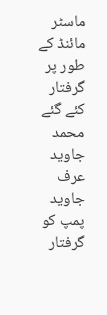ماسٹر مائنڈ کے طور پر گرفتار کئے گئے محمد جاوید عرف جاوید پمپ کو گرفتار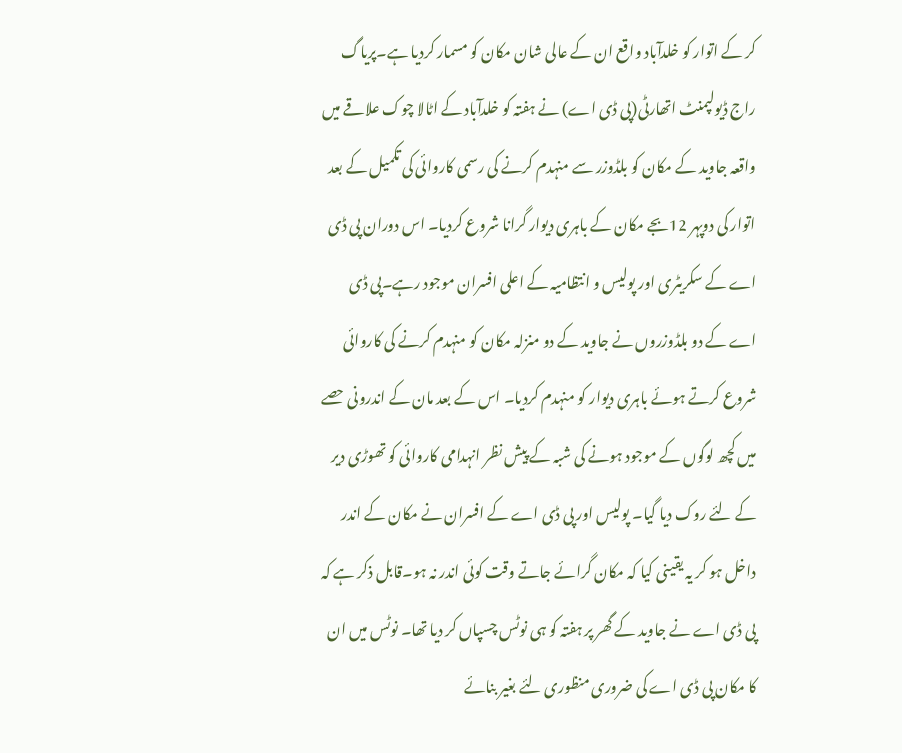کر کے اتوار کو خلدآباد واقع ان کے عالی شان مکان کو مسمار کردیا ہے۔پریاگ راج ڈیولپمنٹ اتھارٹی(پی ڈی اے) نے ہفتہ کو خلدآباد کے اٹالا چوک علاقے میں واقعہ جاوید کے مکان کو بلڈوزر سے منہدم کرنے کی رسمی کاروائی کی تکمیل کے بعد اتوار کی دوپہر 12بجے مکان کے باہری دیوار گرانا شروع کردیا۔ اس دوران پی ڈی اے کے سکریٹری اور پولیس و انتظامیہ کے اعلی افسران موجود رہے۔پی ڈی اے کے دو بلڈوزروں نے جاوید کے دو منزلہ مکان کو منہدم کرنے کی کاروائی شروع کرتے ہوئے باہری دیوار کو منہدم کردیا۔ اس کے بعد مان کے اندرونی حصے میں کچھ لوگوں کے موجود ہونے کی شبہ کے پیش نظر انہدامی کاروائی کو تھوڑی دیر کے لئے روک دیا گیا۔ پولیس اور پی ڈی اے کے افسران نے مکان کے اندر داخل ہو کر یہ یقینی کیا کہ مکان گرائے جاتے وقت کوئی اندر نہ ہو۔قابل ذکر ہے کہ پی ڈی اے نے جاوید کے گھر پر ہفتہ کو ہی نوٹس چسپاں کر دیا تھا۔ نوٹس میں ان کا مکان پی ڈی اے کی ضروری منظوری لئے بغیر بنائے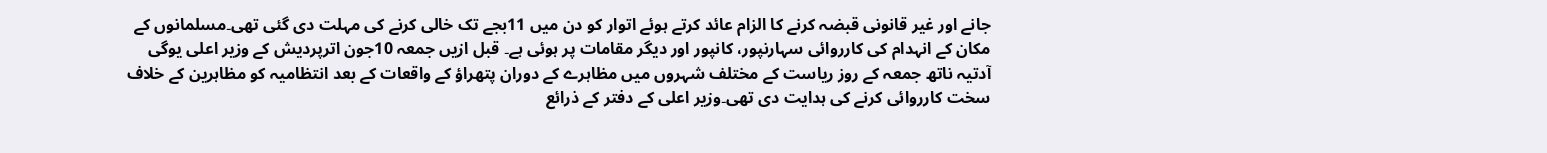جانے اور غیر قانونی قبضہ کرنے کا الزام عائد کرتے ہوئے اتوار کو دن میں 11بجے تک خالی کرنے کی مہلت دی گئی تھی۔مسلمانوں کے مکان کے انہدام کی کارروائی سہارنپور، کانپور اور دیگر مقامات پر ہوئی ہے۔ قبل ازیں جمعہ 10جون اترپردیش کے وزیر اعلی یوگی آدتیہ ناتھ جمعہ کے روز ریاست کے مختلف شہروں میں مظاہرے کے دوران پتھراؤ کے واقعات کے بعد انتظامیہ کو مظاہرین کے خلاف سخت کارروائی کرنے کی ہدایت دی تھی۔وزیر اعلی کے دفتر کے ذرائع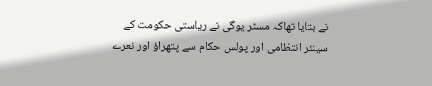نے بتایا تھاکہ مسٹر یوگی نے ریاستی حکومت کے سینئر انتظامی اور پولس حکام سے پتھراؤ اور نعرے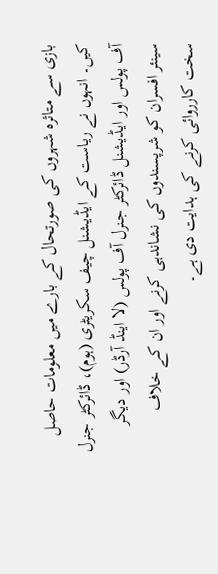بازی سے متاثرہ شہروں کی صورتحال کے بارے میں معلومات حاصل کیں۔ انہوں نے ریاست کے ایڈیشنل چیف سکریٹری (ہوم)، ڈائرکٹر جنرل آف پولس اور ایڈیشنل ڈائرکٹر جنرل آف پولس (لا اینڈ آرڈر) اور دیگر سینئر افسران کو شرپسندوں کی نشاندہی کرنے اور ان کے خلاف سخت کارروائی کرنے کی ہدایت دی ہے۔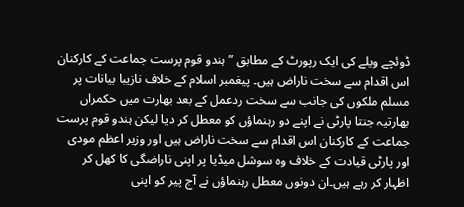ڈوئچے ویلے کی ایک رپورٹ کے مطابق ”ہندو قوم پرست جماعت کے کارکنان اس اقدام سے سخت ناراض ہیں۔ پیغمبر اسلام کے خلاف نازیبا بیانات پر مسلم ملکوں کی جانب سے سخت ردعمل کے بعد بھارت میں حکمراں بھارتیہ جنتا پارٹی نے اپنے دو رہنماؤں کو معطل کر دیا لیکن ہندو قوم پرست جماعت کے کارکنان اس اقدام سے سخت ناراض ہیں اور وزیر اعظم مودی اور پارٹی قیادت کے خلاف وہ سوشل میڈیا پر اپنی ناراضگی کا کھل کر اظہار کر رہے ہیں۔ان دونوں معطل رہنماؤں نے آج پیر کو اپنی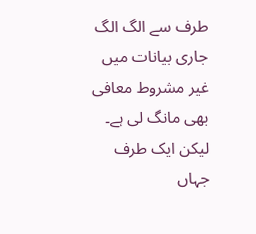طرف سے الگ الگ جاری بیانات میں غیر مشروط معافی بھی مانگ لی ہے۔ لیکن ایک طرف جہاں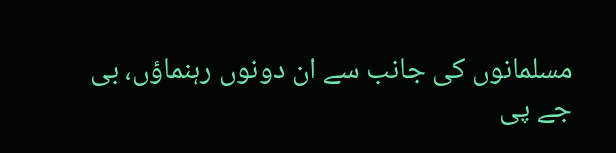مسلمانوں کی جانب سے ان دونوں رہنماؤں، بی جے پی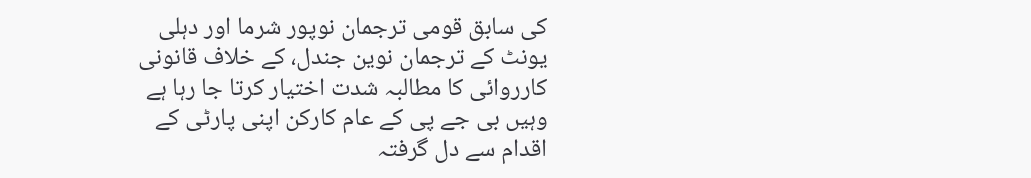کی سابق قومی ترجمان نوپور شرما اور دہلی یونٹ کے ترجمان نوین جندل، کے خلاف قانونی کارروائی کا مطالبہ شدت اختیار کرتا جا رہا ہے وہیں بی جے پی کے عام کارکن اپنی پارٹی کے اقدام سے دل گرفتہ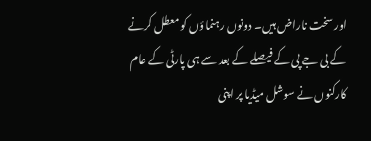اور سخت ناراض ہیں۔ دونوں رہنماؤں کو معطل کرنے کے بی جے پی کے فیصلے کے بعد سے ہی پارٹی کے عام کارکنوں نے سوشل میڈیا پر اپنی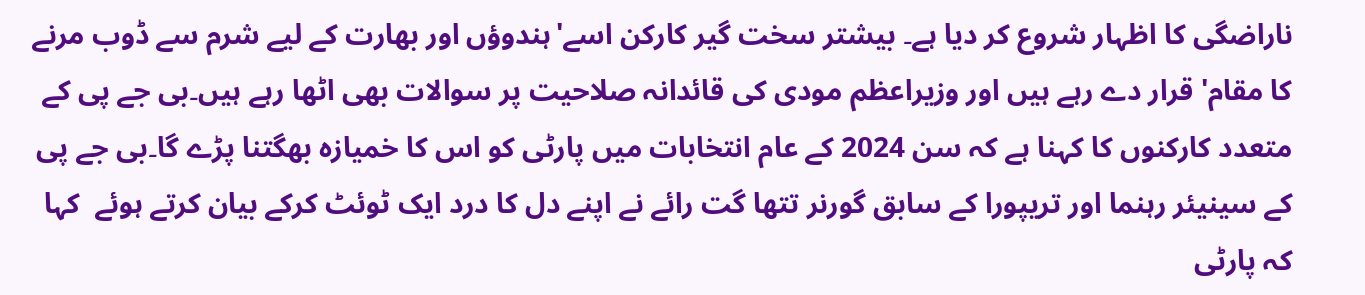ناراضگی کا اظہار شروع کر دیا ہے۔ بیشتر سخت گیر کارکن اسے'ہندوؤں اور بھارت کے لیے شرم سے ڈوب مرنے کا مقام' قرار دے رہے ہیں اور وزیراعظم مودی کی قائدانہ صلاحیت پر سوالات بھی اٹھا رہے ہیں۔بی جے پی کے متعدد کارکنوں کا کہنا ہے کہ سن 2024 کے عام انتخابات میں پارٹی کو اس کا خمیازہ بھگتنا پڑے گا۔بی جے پی کے سینیئر رہنما اور تریپورا کے سابق گورنر تتھا گت رائے نے اپنے دل کا درد ایک ٹوئٹ کرکے بیان کرتے ہوئے  کہا کہ پارٹی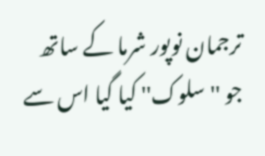ترجمان نوپور شرما کے ساتھ جو ''سلوک'' کیا گیا اس سے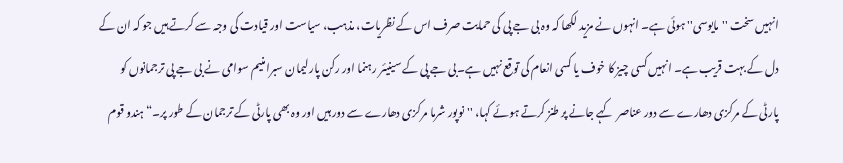انہیں سخت ''مایوسی'' ہوئی ہے۔ انہوں نے مزید لکھا کہ وہ بی جے پی کی حمایت صرف اس کے نظریات، مذہب، سیاست اور قیادت کی وجہ سے کرتے ہیں جو کہ ان کے دل کے بہت قریب ہے۔ انہیں کسی چیز کا خوف یا کسی انعام کی توقع نہیں ہے۔بی جے پی کے سینیئر رہنما اور رکن پارلیمان سبرامنیم سوامی نے بی جے پی ترجمانوں کو پارٹی کے مرکزی دھارے سے دور عناصر  کہے جانے پر طنز کرتے ہوئے کہا، ''نوپور شرما مرکزی دھارے سے دور ہیں اور وہ بھی پارٹی کے ترجمان کے طور پر۔“ہندو قوم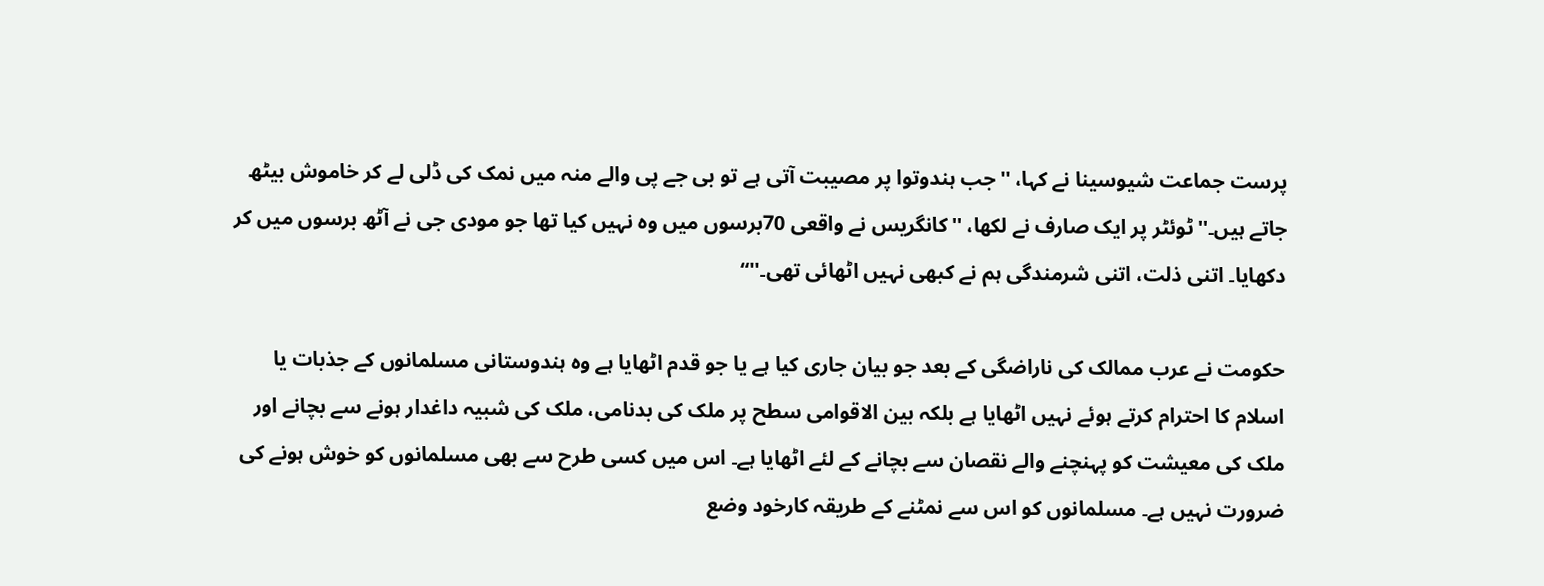پرست جماعت شیوسینا نے کہا، ''جب ہندوتوا پر مصیبت آتی ہے تو بی جے پی والے منہ میں نمک کی ڈلی لے کر خاموش بیٹھ جاتے ہیں۔''ٹوئٹر پر ایک صارف نے لکھا، ''کانگریس نے واقعی 70برسوں میں وہ نہیں کیا تھا جو مودی جی نے آٹھ برسوں میں کر دکھایا۔ اتنی ذلت، اتنی شرمندگی ہم نے کبھی نہیں اٹھائی تھی۔''“

حکومت نے عرب ممالک کی ناراضگی کے بعد جو بیان جاری کیا ہے یا جو قدم اٹھایا ہے وہ ہندوستانی مسلمانوں کے جذبات یا اسلام کا احترام کرتے ہوئے نہیں اٹھایا ہے بلکہ بین الاقوامی سطح پر ملک کی بدنامی، ملک کی شبیہ داغدار ہونے سے بچانے اور ملک کی معیشت کو پہنچنے والے نقصان سے بچانے کے لئے اٹھایا ہے۔ اس میں کسی طرح سے بھی مسلمانوں کو خوش ہونے کی ضرورت نہیں ہے۔ مسلمانوں کو اس سے نمٹنے کے طریقہ کارخود وضع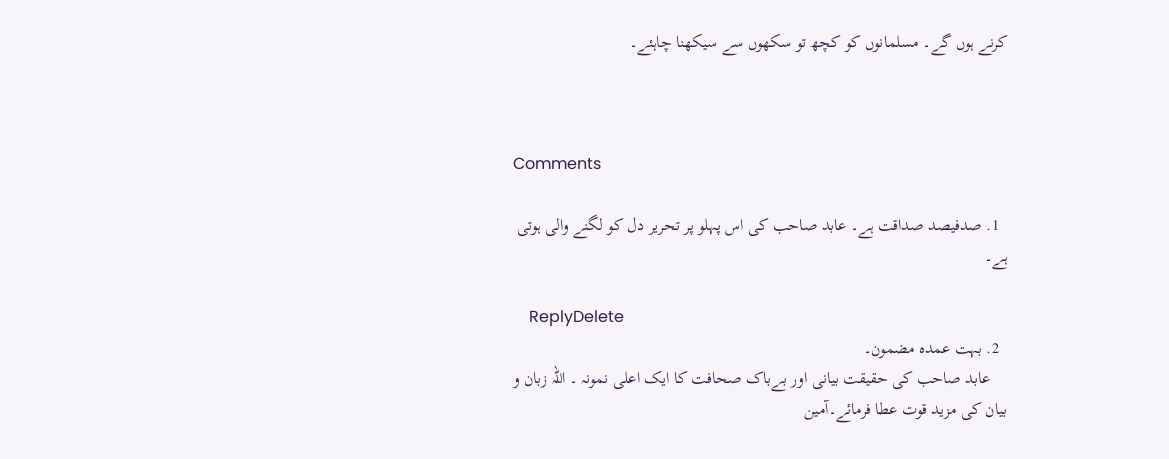کرنے ہوں گے۔ مسلمانوں کو کچھ تو سکھوں سے سیکھنا چاہئے۔



Comments

  1. صدفیصد صداقت ہے۔ عابد صاحب کی اس پہلو پر تحریر دل کو لگنے والی ہوتی ہے۔

    ReplyDelete
  2. بہت عمدہ مضمون۔
    عابد صاحب کی حقیقت بیانی اور بےباک صحافت کا ایک اعلی نمونہ ۔ اللہ زبان و بیان کی مزید قوت عطا فرمائے۔آمین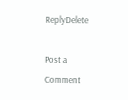ReplyDelete

Post a Comment